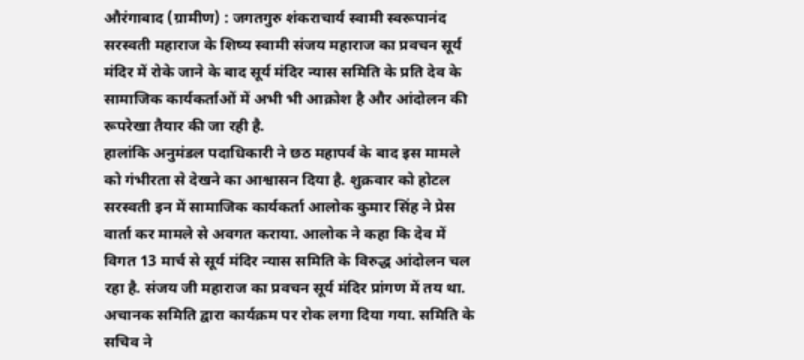औरंगाबाद (ग्रामीण) : जगतगुरु शंकराचार्य स्वामी स्वरूपानंद सरस्वती महाराज के शिष्य स्वामी संजय महाराज का प्रवचन सूर्य मंदिर में रोके जाने के बाद सूर्य मंदिर न्यास समिति के प्रति देव के सामाजिक कार्यकर्ताओं में अभी भी आक्रोश है और आंदोलन की रूपरेखा तैयार की जा रही है.
हालांकि अनुमंडल पदाधिकारी ने छठ महापर्व के बाद इस मामले को गंभीरता से देखने का आश्वासन दिया है. शुक्रवार को होटल सरस्वती इन में सामाजिक कार्यकर्ता आलोक कुमार सिंह ने प्रेस वार्ता कर मामले से अवगत कराया. आलोक ने कहा कि देव में विगत 13 मार्च से सूर्य मंदिर न्यास समिति के विरुद्ध आंदोलन चल रहा है. संजय जी महाराज का प्रवचन सूर्य मंदिर प्रांगण में तय था. अचानक समिति द्वारा कार्यक्रम पर रोक लगा दिया गया. समिति के सचिव ने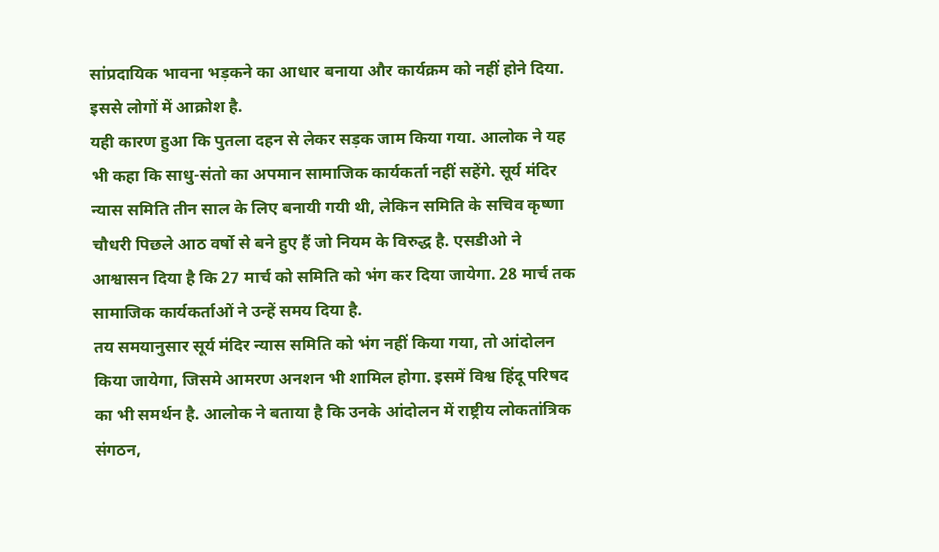सांप्रदायिक भावना भड़कने का आधार बनाया और कार्यक्रम को नहीं होने दिया. इससे लोगों में आक्रोश है.
यही कारण हुआ कि पुतला दहन से लेकर सड़क जाम किया गया. आलोक ने यह भी कहा कि साधु-संतो का अपमान सामाजिक कार्यकर्ता नहीं सहेंगे. सूर्य मंदिर न्यास समिति तीन साल के लिए बनायी गयी थी, लेकिन समिति के सचिव कृष्णा चौधरी पिछले आठ वर्षो से बने हुए हैं जो नियम के विरुद्ध है. एसडीओ ने आश्वासन दिया है कि 27 मार्च को समिति को भंग कर दिया जायेगा. 28 मार्च तक सामाजिक कार्यकर्ताओं ने उन्हें समय दिया है.
तय समयानुसार सूर्य मंदिर न्यास समिति को भंग नहीं किया गया, तो आंदोलन किया जायेगा, जिसमे आमरण अनशन भी शामिल होगा. इसमें विश्व हिंदू परिषद का भी समर्थन है. आलोक ने बताया है कि उनके आंदोलन में राष्ट्रीय लोकतांत्रिक संगठन,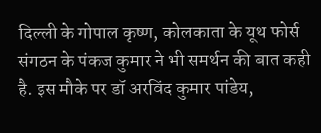दिल्ली के गोपाल कृष्ण, कोलकाता के यूथ फोर्स संगठन के पंकज कुमार ने भी समर्थन की बात कही है. इस मौके पर डॉ अरविंद कुमार पांडेय,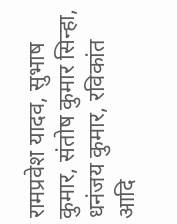रामप्रवेश यादव, सुभाष कुमार, संतोष कुमार सिन्हा, धनंजय कुमार, रविकांत आदि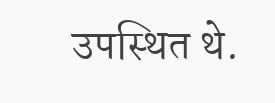उपस्थित थे.